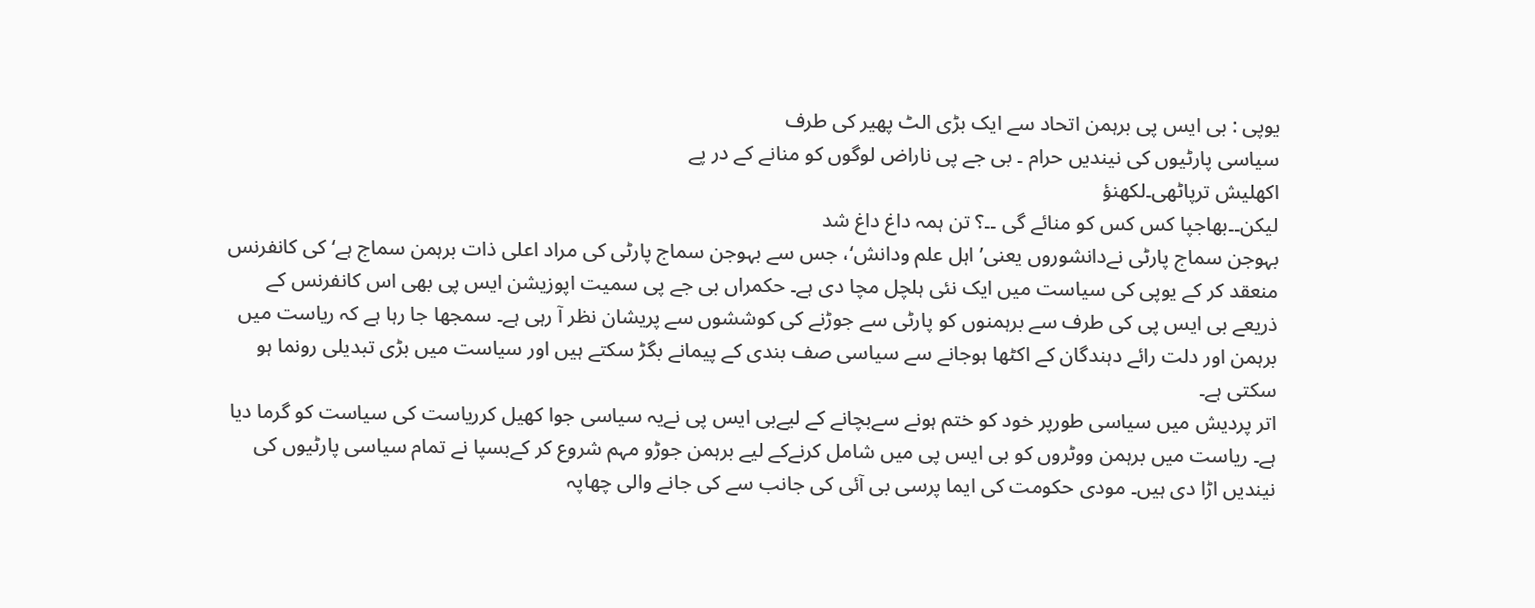یوپی : بی ایس پی برہمن اتحاد سے ایک بڑی الٹ پھیر کی طرف
سیاسی پارٹیوں کی نیندیں حرام ۔ بی جے پی ناراض لوگوں کو منانے کے در پے
اکھلیش ترپاٹھی۔لکھنؤ
لیکن۔۔بھاجپا کس کس کو منائے گی ۔۔؟ تن ہمہ داغ داغ شد
بہوجن سماج پارٹی نےدانشوروں یعنی’ اہل علم ودانش‘، جس سے بہوجن سماج پارٹی کی مراد اعلی ذات برہمن سماج ہے‘ کی کانفرنس منعقد کر کے یوپی کی سیاست میں ایک نئی ہلچل مچا دی ہے۔ حکمراں بی جے پی سمیت اپوزیشن ایس پی بھی اس کانفرنس کے ذریعے بی ایس پی کی طرف سے برہمنوں کو پارٹی سے جوڑنے کی کوششوں سے پریشان نظر آ رہی ہے۔ سمجھا جا رہا ہے کہ ریاست میں برہمن اور دلت رائے دہندگان کے اکٹھا ہوجانے سے سیاسی صف بندی کے پیمانے بگڑ سکتے ہیں اور سیاست میں بڑی تبدیلی رونما ہو سکتی ہے۔
اتر پردیش میں سیاسی طورپر خود کو ختم ہونے سےبچانے کے لیےبی ایس پی نےیہ سیاسی جوا کھیل کرریاست کی سیاست کو گرما دیا ہے۔ ریاست میں برہمن ووٹروں کو بی ایس پی میں شامل کرنےکے لیے برہمن جوڑو مہم شروع کر کےبسپا نے تمام سیاسی پارٹیوں کی نیندیں اڑا دی ہیں۔ مودی حکومت کی ایما پرسی بی آئی کی جانب سے کی جانے والی چھاپہ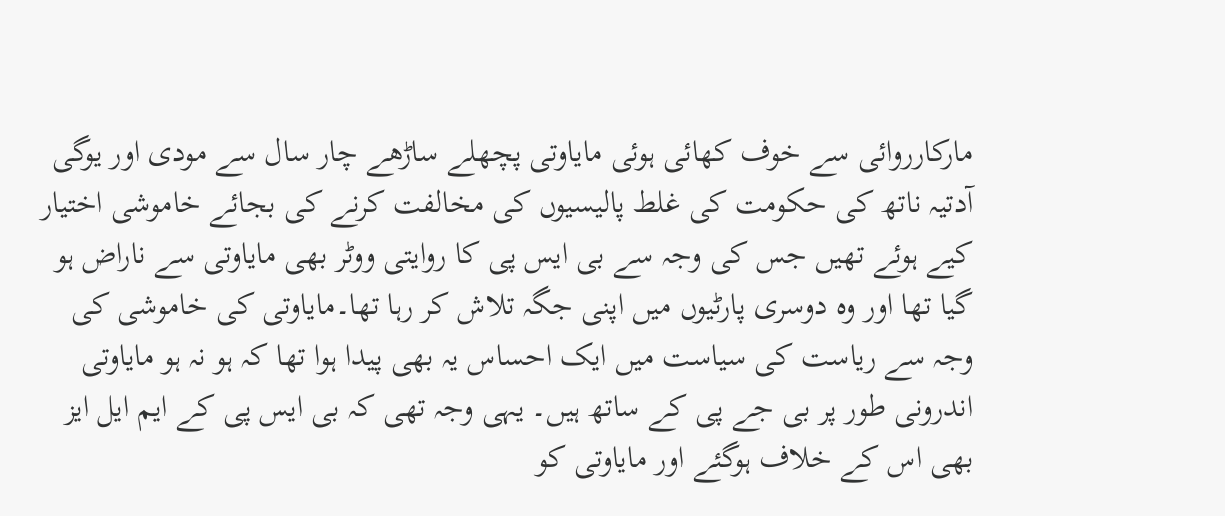مارکارروائی سے خوف کھائی ہوئی مایاوتی پچھلے ساڑھے چار سال سے مودی اور یوگی آدتیہ ناتھ کی حکومت کی غلط پالیسیوں کی مخالفت کرنے کی بجائے خاموشی اختیار کیے ہوئے تھیں جس کی وجہ سے بی ایس پی کا روایتی ووٹر بھی مایاوتی سے ناراض ہو گیا تھا اور وہ دوسری پارٹیوں میں اپنی جگہ تلاش کر رہا تھا۔مایاوتی کی خاموشی کی وجہ سے ریاست کی سیاست میں ایک احساس یہ بھی پیدا ہوا تھا کہ ہو نہ ہو مایاوتی اندرونی طور پر بی جے پی کے ساتھ ہیں۔ یہی وجہ تھی کہ بی ایس پی کے ایم ایل ایز بھی اس کے خلاف ہوگئے اور مایاوتی کو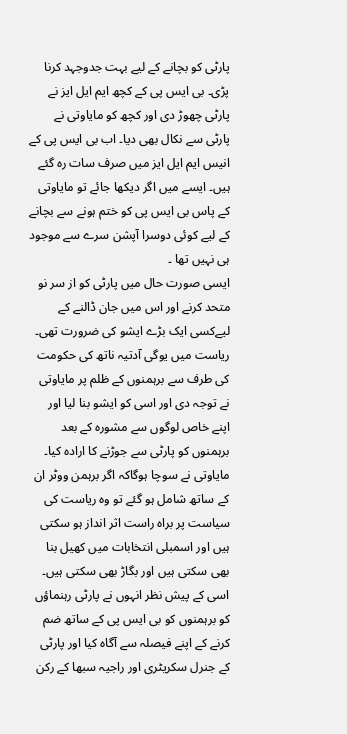پارٹی کو بچانے کے لیے بہت جدوجہد کرنا پڑی۔ بی ایس پی کے کچھ ایم ایل ایز نے پارٹی چھوڑ دی اور کچھ کو مایاوتی نے پارٹی سے نکال بھی دیا۔ اب بی ایس پی کے انیس ایم ایل ایز میں صرف سات رہ گئے ہیں۔ ایسے میں اگر دیکھا جائے تو مایاوتی کے پاس بی ایس پی کو ختم ہونے سے بچانے کے لیے کوئی دوسرا آپشن سرے سے موجود ہی نہیں تھا ۔
ایسی صورت حال میں پارٹی کو از سر نو متحد کرنے اور اس میں جان ڈالنے کے لیےکسی ایک بڑے ایشو کی ضرورت تھی۔ ریاست میں یوگی آدتیہ ناتھ کی حکومت کی طرف سے برہمنوں کے ظلم پر مایاوتی نے توجہ دی اور اسی کو ایشو بنا لیا اور اپنے خاص لوگوں سے مشورہ کے بعد برہمنوں کو پارٹی سے جوڑنے کا ارادہ کیا۔ مایاوتی نے سوچا ہوگاکہ اگر برہمن ووٹر ان کے ساتھ شامل ہو گئے تو وہ ریاست کی سیاست پر براہ راست اثر انداز ہو سکتی ہیں اور اسمبلی انتخابات میں کھیل بنا بھی سکتی ہیں اور بگاڑ بھی سکتی ہیں۔ اسی کے پیش نظر انہوں نے پارٹی رہنماؤں کو برہمنوں کو بی ایس پی کے ساتھ ضم کرنے کے اپنے فیصلہ سے آگاہ کیا اور پارٹی کے جنرل سکریٹری اور راجیہ سبھا کے رکن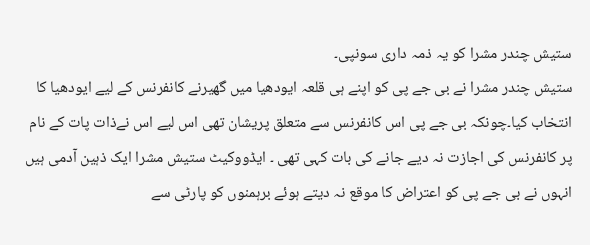ستیش چندر مشرا کو یہ ذمہ داری سونپی۔
ستیش چندر مشرا نے بی جے پی کو اپنے ہی قلعہ ایودھیا میں گھیرنے کانفرنس کے لیے ایودھیا کا انتخاب کیا۔چونکہ بی جے پی اس کانفرنس سے متعلق پریشان تھی اس لیے اس نےذات پات کے نام پر کانفرنس کی اجازت نہ دیے جانے کی بات کہی تھی ۔ ایڈووکیٹ ستیش مشرا ایک ذہین آدمی ہیں انہوں نے بی جے پی کو اعتراض کا موقع نہ دیتے ہوئے برہمنوں کو پارٹی سے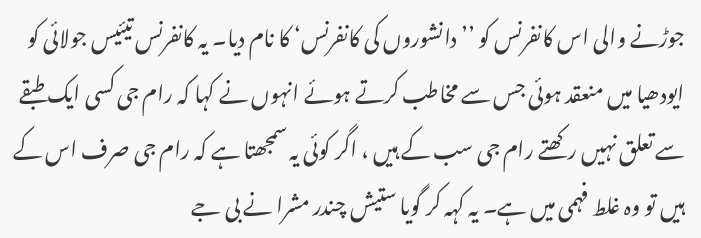جوڑنے والی اس کانفرنس کو ’’دانشوروں کی کانفرنس‘ کا نام دیا۔ یہ کانفرنس تیئیس جولائی کو ایودھیا میں منعقد ہوئی جس سے مخاطب کرتے ہوئے انہوں نے کہا کہ رام جی کسی ایک طبقے سے تعلق نہیں رکھتے رام جی سب کے ہیں ، اگر کوئی یہ سمجھتا ہے کہ رام جی صرف اس کے ہیں تو وہ غلط فہمی میں ہے۔ یہ کہہ کر گویا ستیش چندر مشرا نے بی جے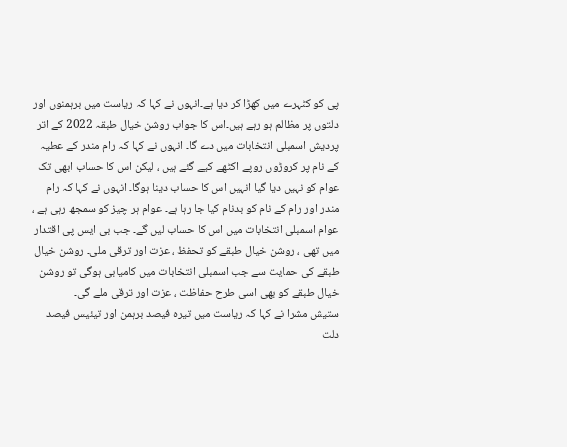پی کو کٹہرے میں کھڑا کر دیا ہے۔انہوں نے کہا کہ ریاست میں برہمنوں اور دلتوں پر مظالم ہو رہے ہیں۔اس کا جواب روشن خیال طبقہ 2022 کے اتر پردیش اسمبلی انتخابات میں دے گا۔ انہوں نے کہا کہ رام مندر کے عطیہ کے نام پر کروڑوں روپے اکٹھے کیے گئے ہیں ، لیکن اس کا حساب ابھی تک عوام کو نہیں دیا گیا انہیں اس کا حساب دینا ہوگا۔ انہوں نے کہا کہ رام مندر اور رام کے نام کو بدنام کیا جا رہا ہے۔ عوام ہر چیز کو سمجھ رہی ہے ، عوام اسمبلی انتخابات میں اس کا حساب لیں گے۔ جب بی ایس پی اقتدار میں تھی ، روشن خیال طبقے کو تحفظ ، عزت اور ترقی ملی۔ روشن خیال طبقے کی حمایت سے جب اسمبلی انتخابات میں کامیابی ہوگی تو روشن خیال طبقے کو بھی اسی طرح حفاظت ، عزت اور ترقی ملے گی۔
ستیش مشرا نے کہا کہ ریاست میں تیرہ فیصد برہمن اور تیئیس فیصد دلت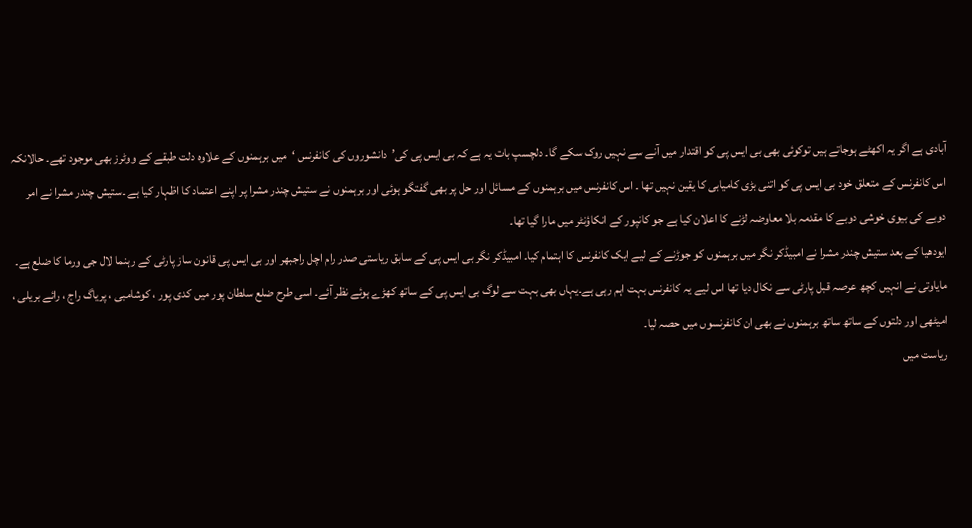آبادی ہے اگر یہ اکھٹے ہوجاتے ہیں توکوئی بھی بی ایس پی کو اقتدار میں آنے سے نہیں روک سکے گا۔ دلچسپ بات یہ ہے کہ بی ایس پی کی’دانشوروں کی کانفرنس ‘میں برہمنوں کے علاوہ دلت طبقے کے ووٹرز بھی موجود تھے۔ حالانکہ اس کانفرنس کے متعلق خود بی ایس پی کو اتنی بڑی کامیابی کا یقین نہیں تھا ۔ اس کانفرنس میں برہمنوں کے مسائل اور حل پر بھی گفتگو ہوئی اور برہمنوں نے ستیش چندر مشرا پر اپنے اعتماد کا اظہار کیا ہے ۔ستیش چندر مشرا نے امر دوبے کی بیوی خوشی دوبے کا مقدمہ بلا معاوضہ لڑنے کا اعلان کیا ہے جو کانپور کے انکاؤنٹر میں مارا گیا تھا۔
ایودھیا کے بعد ستیش چندر مشرا نے امبیڈکر نگر میں برہمنوں کو جوڑنے کے لیے ایک کانفرنس کا اہتمام کیا۔ امبیڈکر نگر بی ایس پی کے سابق ریاستی صدر رام اچل راجبھر اور بی ایس پی قانون ساز پارٹی کے رہنما لال جی ورما کا ضلع ہے۔ مایاوتی نے انہیں کچھ عرصہ قبل پارٹی سے نکال دیا تھا اس لیے یہ کانفرنس بہت اہم رہی ہے۔یہاں بھی بہت سے لوگ بی ایس پی کے ساتھ کھڑے ہوئے نظر آئے۔ اسی طرح ضلع سلطان پور میں کدی پور ، کوشامبی ، پریاگ راج ، رائے بریلی ، امیٹھی اور دلتوں کے ساتھ ساتھ برہمنوں نے بھی ان کانفرنسوں میں حصہ لیا۔
ریاست میں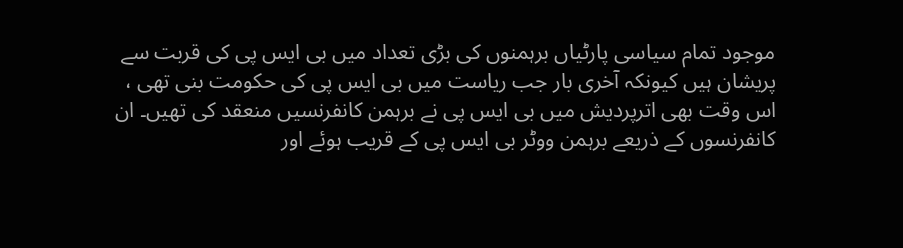موجود تمام سیاسی پارٹیاں برہمنوں کی بڑی تعداد میں بی ایس پی کی قربت سے پریشان ہیں کیونکہ آخری بار جب ریاست میں بی ایس پی کی حکومت بنی تھی ، اس وقت بھی اترپردیش میں بی ایس پی نے برہمن کانفرنسیں منعقد کی تھیں۔ ان کانفرنسوں کے ذریعے برہمن ووٹر بی ایس پی کے قریب ہوئے اور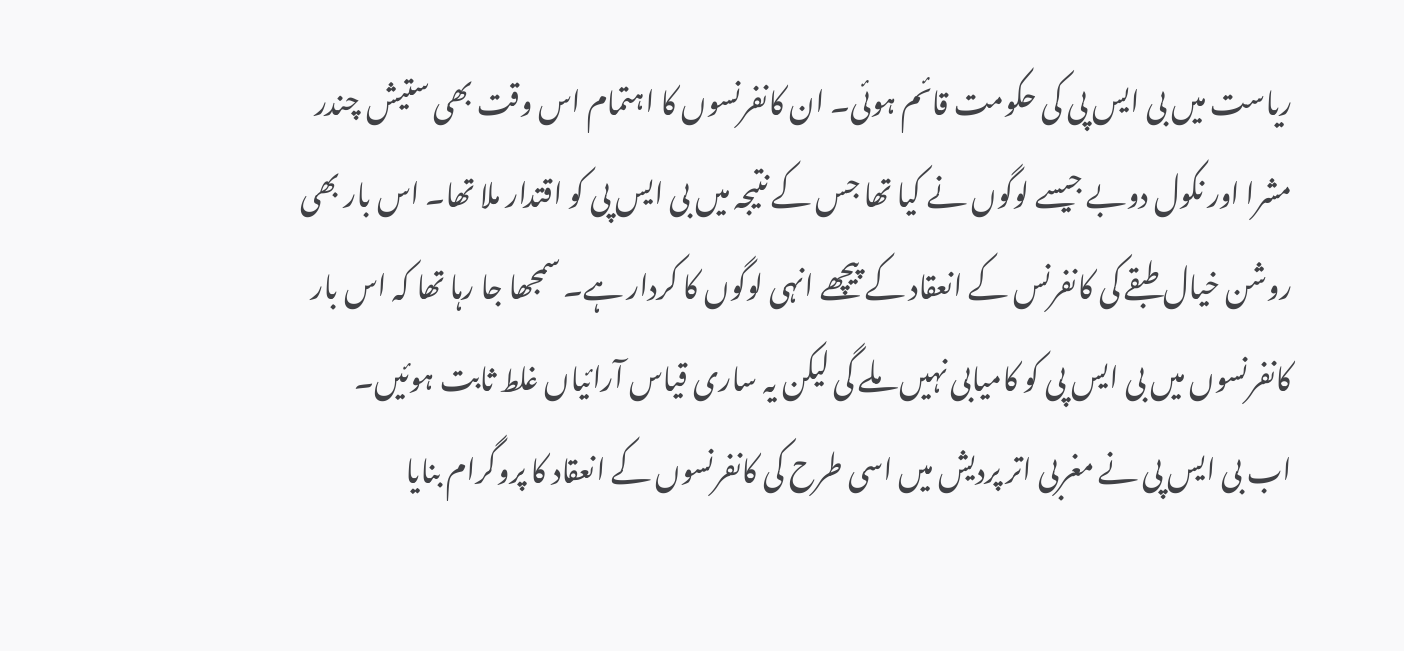ریاست میں بی ایس پی کی حکومت قائم ہوئی۔ ان کانفرنسوں کا اہتمام اس وقت بھی ستیش چندر مشرا اور نکول دوبے جیسے لوگوں نے کیا تھا جس کے نتیجہ میں بی ایس پی کو اقتدار ملا تھا۔ اس بار بھی روشن خیال طبقے کی کانفرنس کے انعقاد کے پیچھے انہی لوگوں کا کردار ہے۔ سمجھا جا رہا تھا کہ اس بار کانفرنسوں میں بی ایس پی کو کامیابی نہیں ملے گی لیکن یہ ساری قیاس آرائیاں غلط ثابت ہوئیں۔
اب بی ایس پی نے مغربی اتر پردیش میں اسی طرح کی کانفرنسوں کے انعقاد کا پروگرام بنایا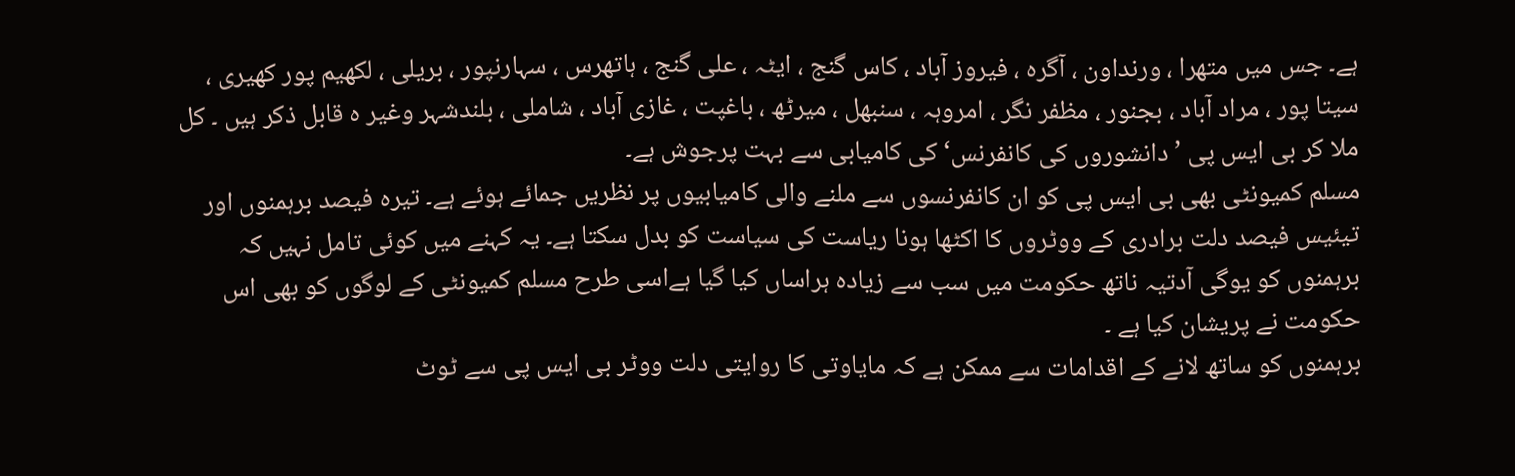ہے۔ جس میں متھرا ، ورنداون ، آگرہ ، فیروز آباد ، کاس گنج ، ایٹہ ، علی گنج ، ہاتھرس ، سہارنپور ، بریلی ، لکھیم پور کھیری ، سیتا پور ، مراد آباد ، بجنور ، مظفر نگر ، امروہہ ، سنبھل ، میرٹھ ، باغپت ، غازی آباد ، شاملی ، بلندشہر وغیر ہ قابل ذکر ہیں ۔ کل ملا کر بی ایس پی ’دانشوروں کی کانفرنس‘ کی کامیابی سے بہت پرجوش ہے۔
مسلم کمیونٹی بھی بی ایس پی کو ان کانفرنسوں سے ملنے والی کامیابیوں پر نظریں جمائے ہوئے ہے۔ تیرہ فیصد برہمنوں اور تیئیس فیصد دلت برادری کے ووٹروں کا اکٹھا ہونا ریاست کی سیاست کو بدل سکتا ہے۔ یہ کہنے میں کوئی تامل نہیں کہ برہمنوں کو یوگی آدتیہ ناتھ حکومت میں سب سے زیادہ ہراساں کیا گیا ہےاسی طرح مسلم کمیونٹی کے لوگوں کو بھی اس حکومت نے پریشان کیا ہے ۔
برہمنوں کو ساتھ لانے کے اقدامات سے ممکن ہے کہ مایاوتی کا روایتی دلت ووٹر بی ایس پی سے ٹوٹ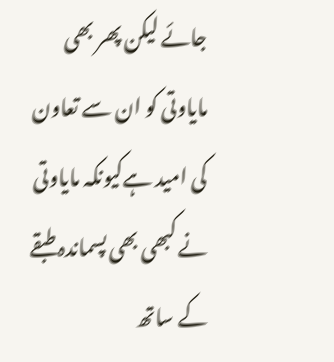جائے لیکن پھر بھی مایاوتی کو ان سے تعاون کی امید ہےکیونکہ مایاوتی نے کبھی بھی پسماندہ طبقے کے ساتھ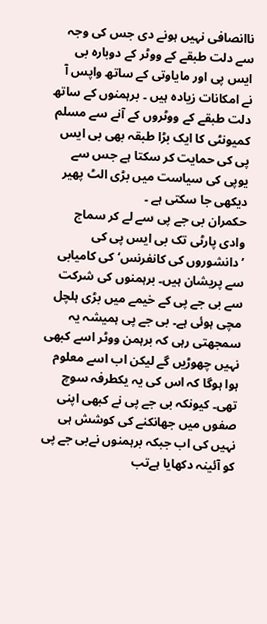ناانصافی نہیں ہونے دی جس کی وجہ سے دلت طبقے کے ووٹر کے دوبارہ بی ایس پی اور مایاوتی کے ساتھ واپس آ نے امکانات زیادہ ہیں ۔ برہمنوں کے ساتھ دلت طبقے کے ووٹروں کے آنے سے مسلم کمیونٹی کا ایک بڑا طبقہ بھی بی ایس پی کی حمایت کر سکتا ہے جس سے یوپی کی سیاست میں بڑی الٹ پھیر دیکھی جا سکتی ہے ۔
حکمران بی جے پی سے لے کر سماج وادی پارٹی تک بی ایس پی کی ’دانشوروں کی کانفرنس‘ کی کامیابی سے پریشان ہیں۔ برہمنوں کی شرکت سے بی جے پی کے خیمے میں بڑی ہلچل مچی ہوئی ہے۔ بی جے پی ہمیشہ یہ سمجھتی رہی کہ برہمن ووٹر اسے کبھی نہیں چھوڑیں گے لیکن اب اسے معلوم ہوا ہوگا کہ اس کی یہ یکطرفہ سوچ تھی۔ کیونکہ بی جے پی نے کبھی اپنی صفوں میں جھانکنے کی کوشش ہی نہیں کی اب جبکہ برہمنوں نےبی جے پی کو آئینہ دکھایا ہےتب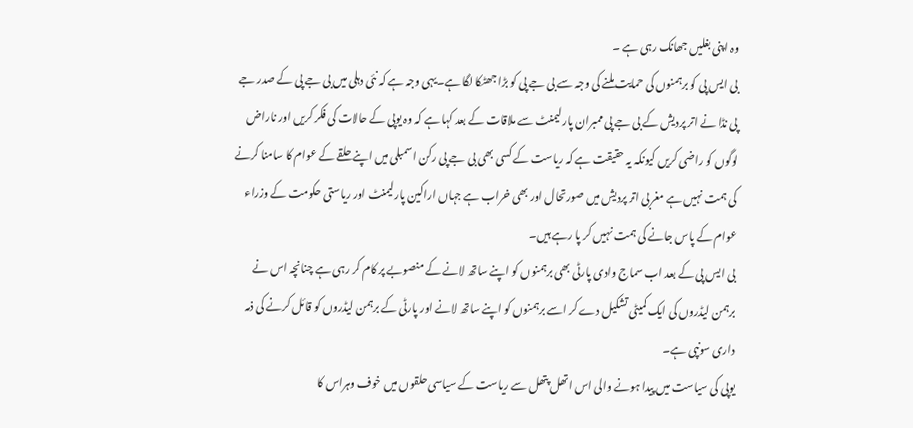وہ اپنی بغلیں جھانک رہی ہے ۔
بی ایس پی کو برہمنوں کی حمایت ملنے کی وجہ سے بی جے پی کو بڑا جھٹکا لگا ہے۔یہی وجہ ہے کہ نئی دہلی میں بی جے پی کے صدر جے پی نڈا نے اتر پردیش کے بی جے پی ممبران پارلیمنٹ سے ملاقات کے بعد کہا ہے کہ وہ یوپی کے حالات کی فکر کریں اور ناراض لوگوں کو راضی کریں کیونکہ یہ حقیقت ہے کہ ریاست کے کسی بھی بی جے پی رکن اسمبلی میں اپنے حلقے کے عوام کا سامنا کرنے کی ہمت نہیں ہے مغربی اتر پردیش میں صورتحال اور بھی خراب ہے جہاں اراکین پارلیمنٹ اور ریاستی حکومت کے وزراء عوام کے پاس جانے کی ہمت نہیں کر پا رہے ہیں۔
بی ایس پی کے بعد اب سماج وادی پارٹی بھی برہمنوں کو اپنے ساتھ لانے کے منصوبے پر کام کر رہی ہے چنانچہ اس نے برہمن لیڈروں کی ایک کمیٹی تشکیل دے کر اسے برہمنوں کو اپنے ساتھ لانے اور پارٹی کے برہمن لیڈروں کو قائل کرنے کی ذمہ داری سونپی ہے۔
یوپی کی سیاست میں پیدا ہونے والی اس اتھل پتھل سے ریاست کے سیاسی حلقوں میں خوف وہراس کا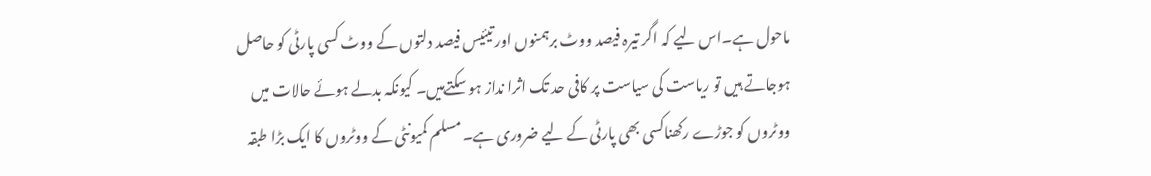ماحول ہے۔اس لیے کہ اگر تیرہ فیصد ووٹ برہمنوں اور تیئیس فیصد دلتوں کے ووٹ کسی پارٹی کو حاصل ہوجاتے ہیں تو ریاست کی سیاست پر کافی حد تک اثرا نداز ہو سکتےہیں۔ کیونکہ بدلے ہوئے حالات میں ووٹروں کو جوڑے رکھناکسی بھی پارٹی کے لیے ضروری ہے۔ مسلم کمیونٹی کے ووٹروں کا ایک بڑا طبقہ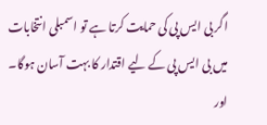اگر بی ایس پی کی حمایت کرتا ہے تو اسمبلی انتخابات میں بی ایس پی کے لیے اقتدار کا بہت آسان ہوگا۔ اور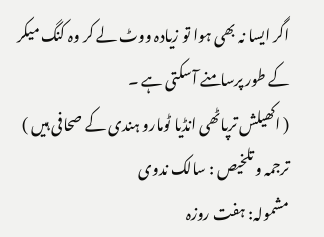اگر ایسا نہ بھی ہوا تو زیادہ ووٹ لے کر وہ کنگ میکر کے طور پرسامنے آسکتی ہے ۔
( اکھیلش ترپاٹھی انڈیا ٹومارو ہندی کے صحافی ہیں )
ترجمہ و تلخیص : سالک ندوی
مشمولہ: ہفت روزہ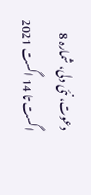دعوت، نئی دلی، شمارہ 8 اگست تا 14 اگست 2021